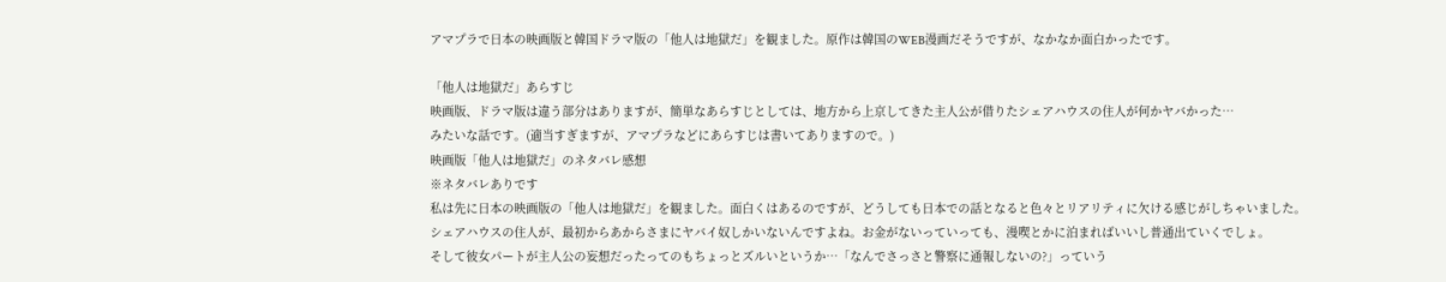アマプラで日本の映画版と韓国ドラマ版の「他人は地獄だ」を観ました。原作は韓国のWEB漫画だそうですが、なかなか面白かったです。

「他人は地獄だ」あらすじ
映画版、ドラマ版は違う部分はありますが、簡単なあらすじとしては、地方から上京してきた主人公が借りたシェアハウスの住人が何かヤバかった…
みたいな話です。(適当すぎますが、アマプラなどにあらすじは書いてありますので。)
映画版「他人は地獄だ」のネタバレ感想
※ネタバレありです
私は先に日本の映画版の「他人は地獄だ」を観ました。面白くはあるのですが、どうしても日本での話となると色々とリアリティに欠ける感じがしちゃいました。
シェアハウスの住人が、最初からあからさまにヤバイ奴しかいないんですよね。お金がないっていっても、漫喫とかに泊まればいいし普通出ていくでしょ。
そして彼女パートが主人公の妄想だったってのもちょっとズルいというか…「なんでさっさと警察に通報しないの?」っていう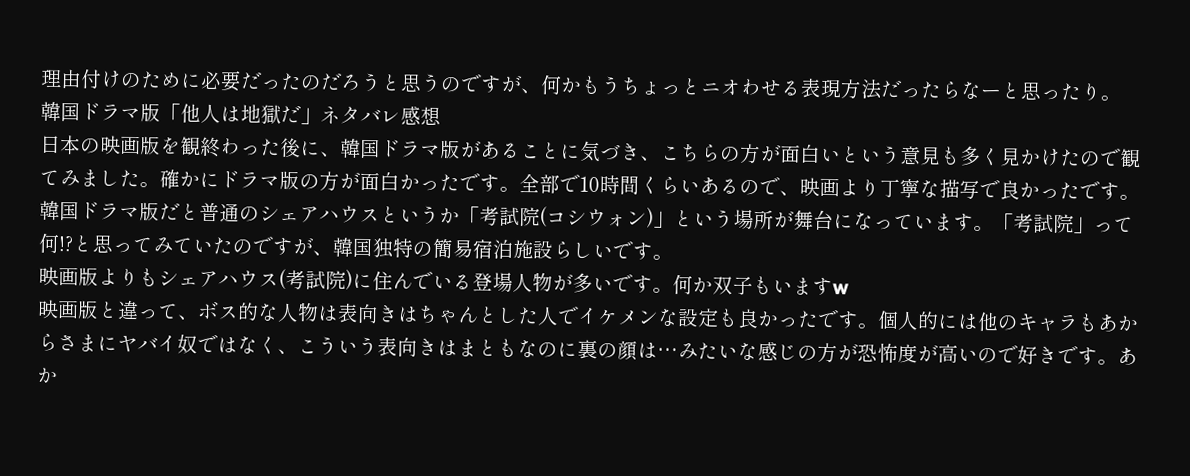理由付けのために必要だったのだろうと思うのですが、何かもうちょっとニオわせる表現方法だったらなーと思ったり。
韓国ドラマ版「他人は地獄だ」ネタバレ感想
日本の映画版を観終わった後に、韓国ドラマ版があることに気づき、こちらの方が面白いという意見も多く見かけたので観てみました。確かにドラマ版の方が面白かったです。全部で10時間くらいあるので、映画より丁寧な描写で良かったです。
韓国ドラマ版だと普通のシェアハウスというか「考試院(コシウォン)」という場所が舞台になっています。「考試院」って何!?と思ってみていたのですが、韓国独特の簡易宿泊施設らしいです。
映画版よりもシェアハウス(考試院)に住んでいる登場人物が多いです。何か双子もいますw
映画版と違って、ボス的な人物は表向きはちゃんとした人でイケメンな設定も良かったです。個人的には他のキャラもあからさまにヤバイ奴ではなく、こういう表向きはまともなのに裏の顔は…みたいな感じの方が恐怖度が高いので好きです。あか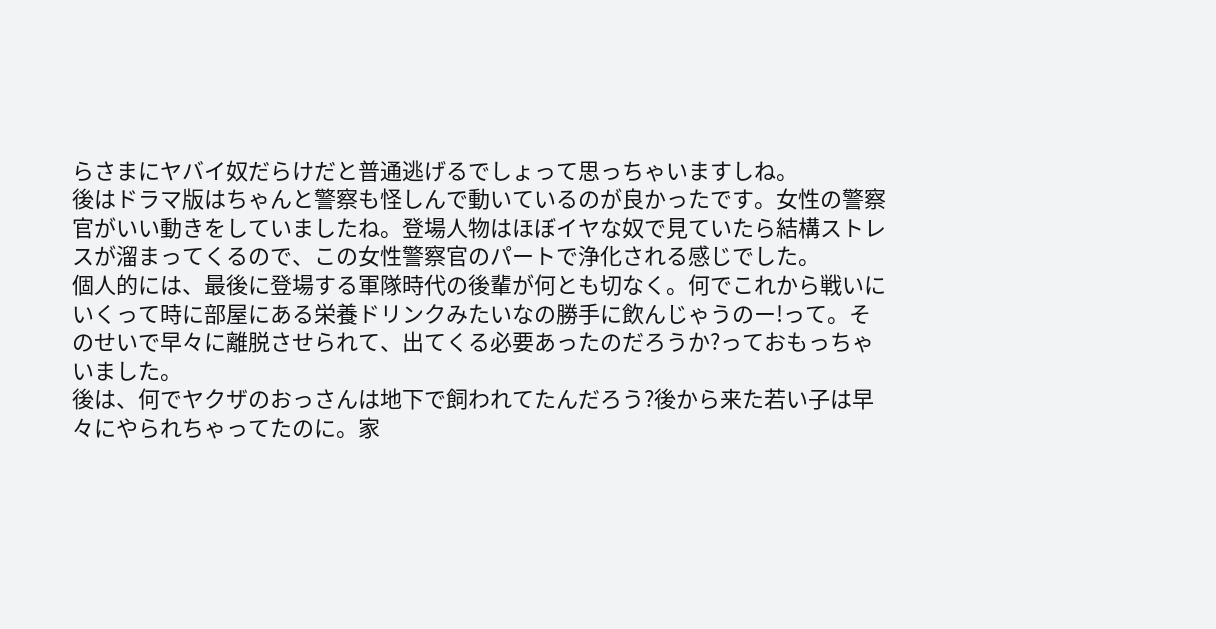らさまにヤバイ奴だらけだと普通逃げるでしょって思っちゃいますしね。
後はドラマ版はちゃんと警察も怪しんで動いているのが良かったです。女性の警察官がいい動きをしていましたね。登場人物はほぼイヤな奴で見ていたら結構ストレスが溜まってくるので、この女性警察官のパートで浄化される感じでした。
個人的には、最後に登場する軍隊時代の後輩が何とも切なく。何でこれから戦いにいくって時に部屋にある栄養ドリンクみたいなの勝手に飲んじゃうのー!って。そのせいで早々に離脱させられて、出てくる必要あったのだろうか?っておもっちゃいました。
後は、何でヤクザのおっさんは地下で飼われてたんだろう?後から来た若い子は早々にやられちゃってたのに。家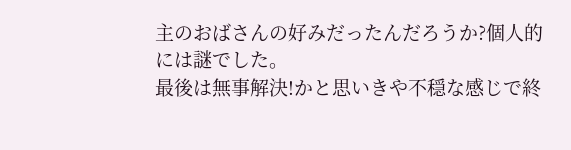主のおばさんの好みだったんだろうか?個人的には謎でした。
最後は無事解決!かと思いきや不穏な感じで終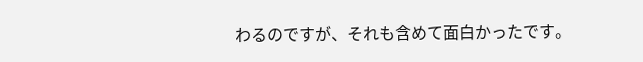わるのですが、それも含めて面白かったです。